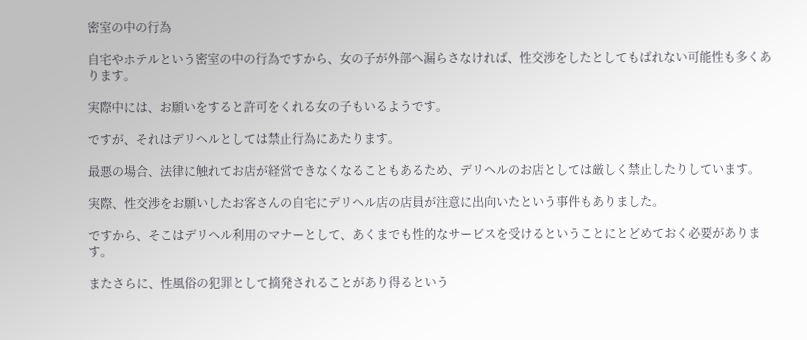密室の中の行為

自宅やホテルという密室の中の行為ですから、女の子が外部へ漏らさなければ、性交渉をしたとしてもばれない可能性も多くあります。

実際中には、お願いをすると許可をくれる女の子もいるようです。

ですが、それはデリヘルとしては禁止行為にあたります。

最悪の場合、法律に触れてお店が経営できなくなることもあるため、デリヘルのお店としては厳しく禁止したりしています。

実際、性交渉をお願いしたお客さんの自宅にデリヘル店の店員が注意に出向いたという事件もありました。

ですから、そこはデリヘル利用のマナーとして、あくまでも性的なサービスを受けるということにとどめておく必要があります。

またさらに、性風俗の犯罪として摘発されることがあり得るという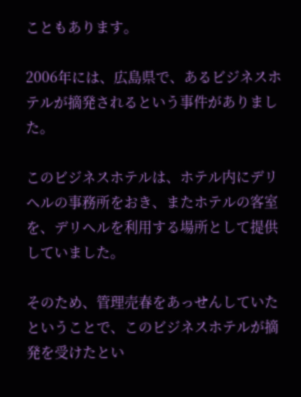こともあります。

2006年には、広島県で、あるビジネスホテルが摘発されるという事件がありました。

このビジネスホテルは、ホテル内にデリヘルの事務所をおき、またホテルの客室を、デリヘルを利用する場所として提供していました。

そのため、管理売春をあっせんしていたということで、このビジネスホテルが摘発を受けたとい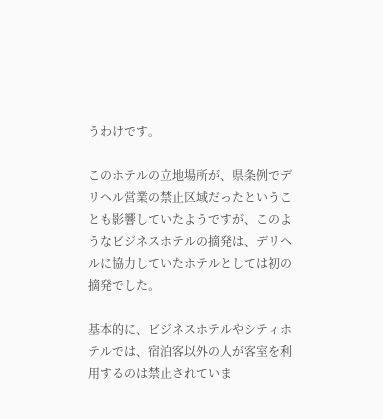うわけです。

このホテルの立地場所が、県条例でデリヘル営業の禁止区域だったということも影響していたようですが、このようなビジネスホテルの摘発は、デリヘルに協力していたホテルとしては初の摘発でした。

基本的に、ビジネスホテルやシティホテルでは、宿泊客以外の人が客室を利用するのは禁止されていま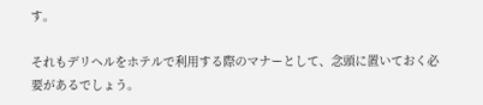す。

それもデリヘルをホテルで利用する際のマナーとして、念頭に置いておく必要があるでしょう。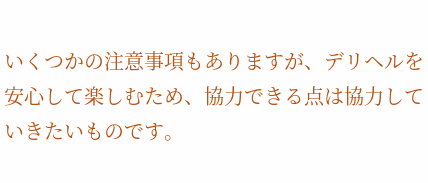いくつかの注意事項もありますが、デリヘルを安心して楽しむため、協力できる点は協力していきたいものです。